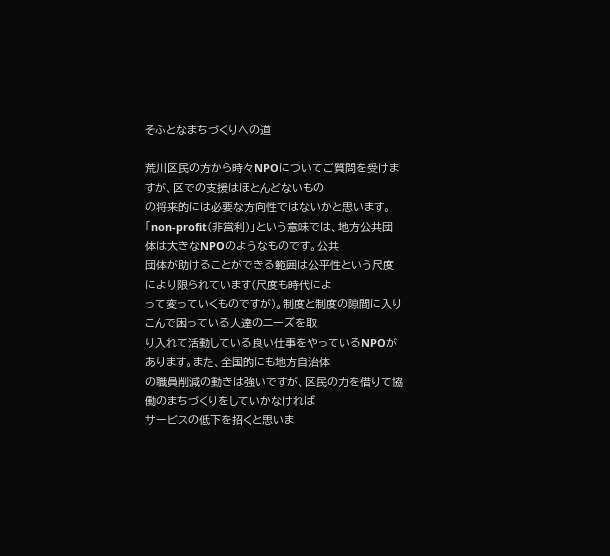そふとなまちづくりへの道

荒川区民の方から時々NPOについてご質問を受けますが、区での支援はほとんどないもの
の将来的には必要な方向性ではないかと思います。
「non-profit(非営利)」という意味では、地方公共団体は大きなNPOのようなものです。公共
団体が助けることができる範囲は公平性という尺度により限られています(尺度も時代によ
って変っていくものですが)。制度と制度の隙間に入りこんで困っている人達のニーズを取
り入れて活動している良い仕事をやっているNPOがあります。また、全国的にも地方自治体
の職員削減の動きは強いですが、区民の力を借りて協働のまちづくりをしていかなければ
サービスの低下を招くと思いま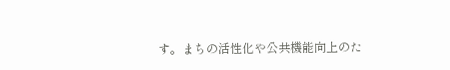す。まちの活性化や公共機能向上のた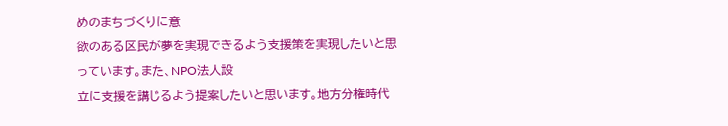めのまちづくりに意
欲のある区民が夢を実現できるよう支援策を実現したいと思っています。また、NPO法人設
立に支援を講じるよう提案したいと思います。地方分権時代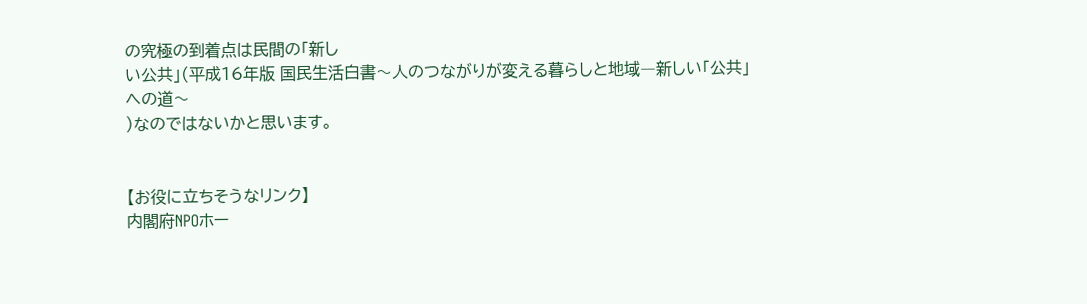の究極の到着点は民間の「新し
い公共」(平成16年版 国民生活白書〜人のつながりが変える暮らしと地域―新しい「公共」
への道〜
)なのではないかと思います。


【お役に立ちそうなリンク】
内閣府NPOホー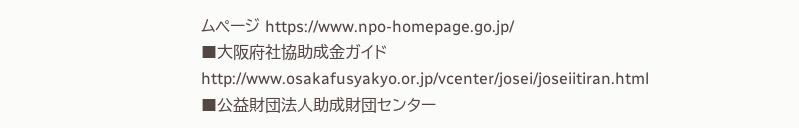ムページ https://www.npo-homepage.go.jp/
■大阪府社協助成金ガイド http://www.osakafusyakyo.or.jp/vcenter/josei/joseiitiran.html
■公益財団法人助成財団センター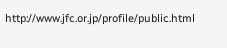http://www.jfc.or.jp/profile/public.html